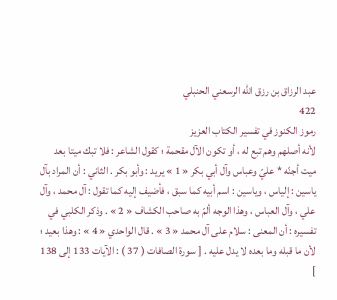عبد الرزاق بن رزق الله الرسعني الحنبلي
422
رموز الكنوز في تفسير الكتاب العزيز
لأنه أصلهم وهم تبع له ، أو تكون الآل مقحمة ؛ كقول الشاعر : فلا تبك ميتا بعد ميت أجنّه * عليّ وعباس وآل أبي بكر « 1 » يريد : وأبو بكر . الثاني : أن المراد بآل ياسين : إلياس ، وياسين : اسم أبيه كما سبق ، فأضيف إليه كما تقول : آل محمد ، وآل علي ، وآل العباس ، وهذا الوجه ألمّ به صاحب الكشاف « 2 » . وذكر الكلبي في تفسيره : أن المعنى : سلام على آل محمد « 3 » . قال الواحدي « 4 » : وهذا بعيد ؛ لأن ما قبله وما بعده لا يدل عليه . [ سورة الصافات ( 37 ) : الآيات 133 إلى 138 ]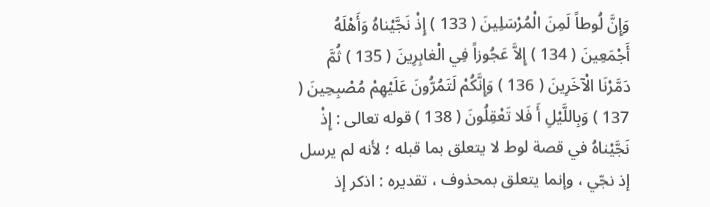وَإِنَّ لُوطاً لَمِنَ الْمُرْسَلِينَ ( 133 ) إِذْ نَجَّيْناهُ وَأَهْلَهُ أَجْمَعِينَ ( 134 ) إِلاَّ عَجُوزاً فِي الْغابِرِينَ ( 135 ) ثُمَّ دَمَّرْنَا الْآخَرِينَ ( 136 ) وَإِنَّكُمْ لَتَمُرُّونَ عَلَيْهِمْ مُصْبِحِينَ ( 137 ) وَبِاللَّيْلِ أَ فَلا تَعْقِلُونَ ( 138 ) قوله تعالى : إِذْ نَجَّيْناهُ في قصة لوط لا يتعلق بما قبله ؛ لأنه لم يرسل إذ نجّي ، وإنما يتعلق بمحذوف ، تقديره : اذكر إذ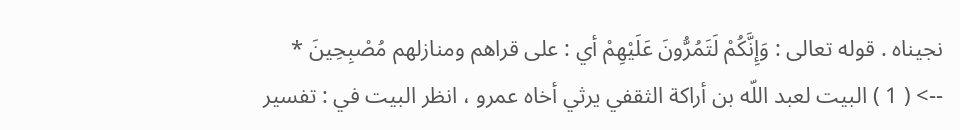نجيناه . قوله تعالى : وَإِنَّكُمْ لَتَمُرُّونَ عَلَيْهِمْ أي : على قراهم ومنازلهم مُصْبِحِينَ *
--> ( 1 ) البيت لعبد اللّه بن أراكة الثقفي يرثي أخاه عمرو ، انظر البيت في : تفسير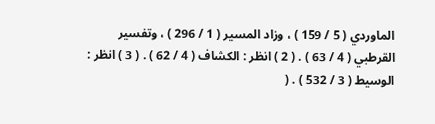الماوردي ( 5 / 159 ) ، وزاد المسير ( 1 / 296 ) ، وتفسير القرطبي ( 4 / 63 ) . ( 2 ) انظر : الكشاف ( 4 / 62 ) . ( 3 ) انظر : الوسيط ( 3 / 532 ) . (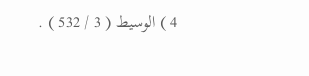4 ) الوسيط ( 3 / 532 ) .